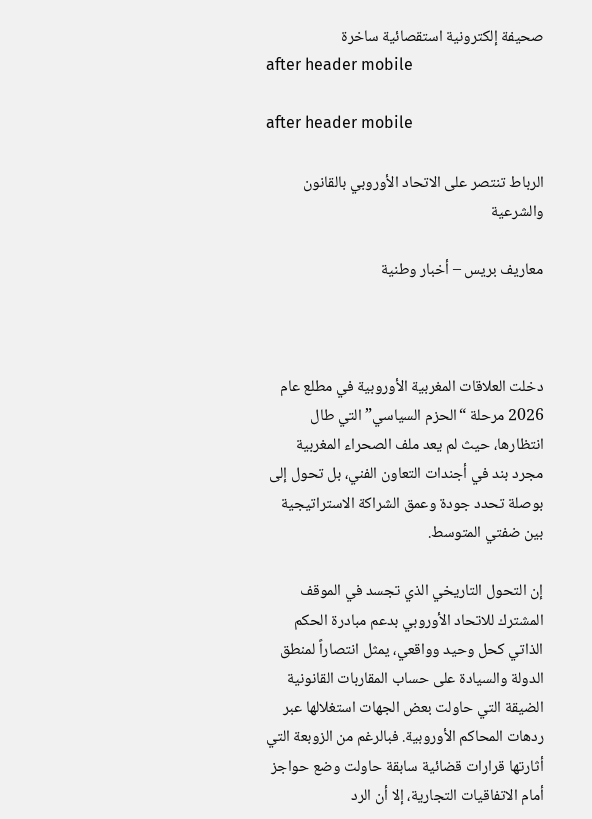صحيفة إلكترونية استقصائية ساخرة
after header mobile

after header mobile

الرباط تنتصر على الاتحاد الأوروبي بالقانون والشرعية

معاريف بريس – أخبار وطنية



دخلت العلاقات المغربية الأوروبية في مطلع عام 2026 مرحلة “الحزم السياسي” التي طال انتظارها، حيث لم يعد ملف الصحراء المغربية مجرد بند في أجندات التعاون الفني، بل تحول إلى بوصلة تحدد جودة وعمق الشراكة الاستراتيجية بين ضفتي المتوسط.

إن التحول التاريخي الذي تجسد في الموقف المشترك للاتحاد الأوروبي بدعم مبادرة الحكم الذاتي كحل وحيد وواقعي، يمثل انتصاراً لمنطق الدولة والسيادة على حساب المقاربات القانونية الضيقة التي حاولت بعض الجهات استغلالها عبر ردهات المحاكم الأوروبية. فبالرغم من الزوبعة التي أثارتها قرارات قضائية سابقة حاولت وضع حواجز أمام الاتفاقيات التجارية، إلا أن الرد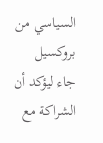السياسي من بروكسيل جاء ليؤكد أن الشراكة مع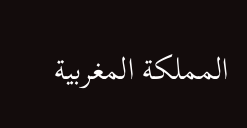المملكة المغربية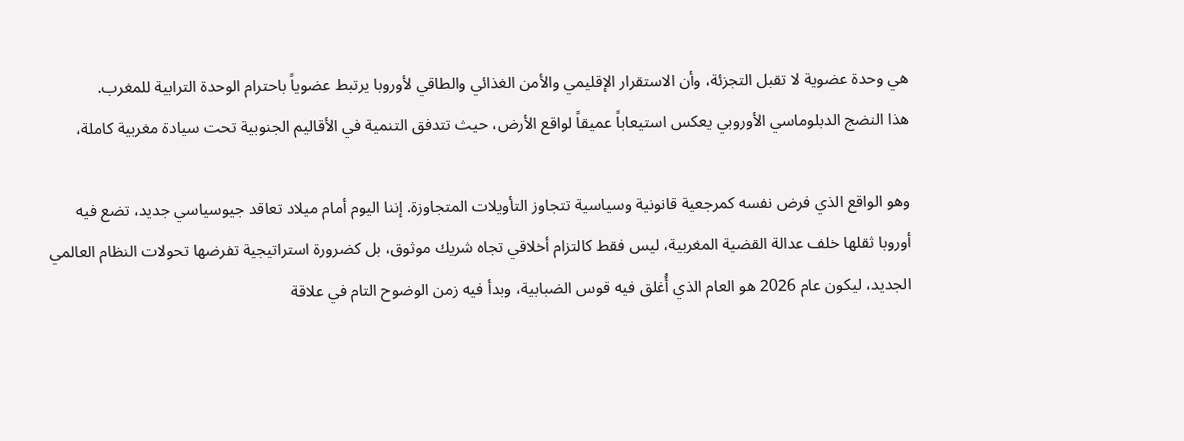هي وحدة عضوية لا تقبل التجزئة، وأن الاستقرار الإقليمي والأمن الغذائي والطاقي لأوروبا يرتبط عضوياً باحترام الوحدة الترابية للمغرب.
هذا النضج الدبلوماسي الأوروبي يعكس استيعاباً عميقاً لواقع الأرض، حيث تتدفق التنمية في الأقاليم الجنوبية تحت سيادة مغربية كاملة،

وهو الواقع الذي فرض نفسه كمرجعية قانونية وسياسية تتجاوز التأويلات المتجاوزة. إننا اليوم أمام ميلاد تعاقد جيوسياسي جديد، تضع فيه أوروبا ثقلها خلف عدالة القضية المغربية، ليس فقط كالتزام أخلاقي تجاه شريك موثوق، بل كضرورة استراتيجية تفرضها تحولات النظام العالمي الجديد، ليكون عام 2026 هو العام الذي أُغلق فيه قوس الضبابية، وبدأ فيه زمن الوضوح التام في علاقة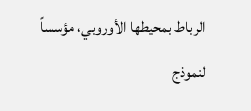الرباط بمحيطها الأوروبي، مؤسساً لنموذج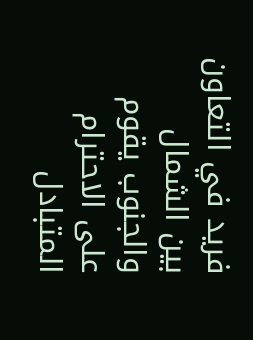فريد في التعاون بين الشمال والجنوب يقوم على الاحترام المتبادل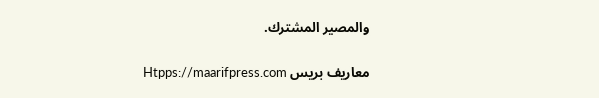والمصير المشترك.

معاريف بريس Htpps://maarifpress.com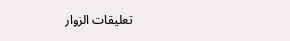تعليقات الزوار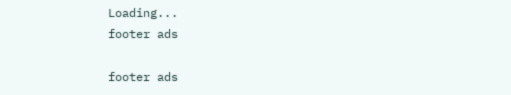Loading...
footer ads

footer ads